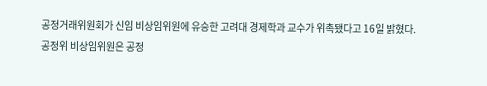공정거래위원회가 신임 비상임위원에 유승한 고려대 경제학과 교수가 위촉됐다고 16일 밝혔다.
공정위 비상임위원은 공정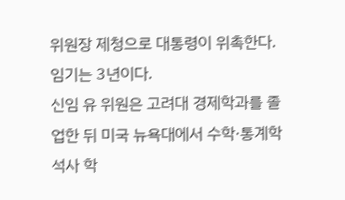위원장 제청으로 대통령이 위촉한다. 임기는 3년이다.
신임 유 위원은 고려대 경제학과를 졸업한 뒤 미국 뉴욕대에서 수학·통계학 석사 학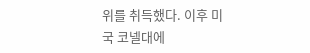위를 취득했다. 이후 미국 코넬대에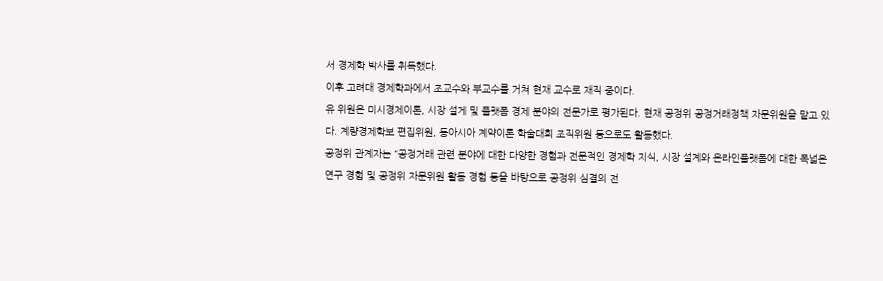서 경제학 박사를 취득했다.
이후 고려대 경제학과에서 조교수와 부교수를 거쳐 현재 교수로 재직 중이다.
유 위원은 미시경제이론, 시장 설게 및 플랫폼 경제 분야의 전문가로 평가된다. 현재 공정위 공정거래정책 자문위원을 맡고 있다. 계량경제학보 편집위원, 동아시아 계약이론 학술대회 조직위원 등으로도 활동했다.
공정위 관계자는 "공정거래 관련 분야에 대한 다양한 경험과 전문적인 경제학 지식, 시장 설계와 온라인플랫폼에 대한 폭넓은 연구 경험 및 공정위 자문위원 활동 경험 등을 바탕으로 공정위 심결의 전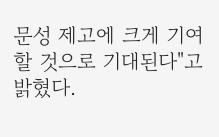문성 제고에 크게 기여할 것으로 기대된다"고 밝혔다.